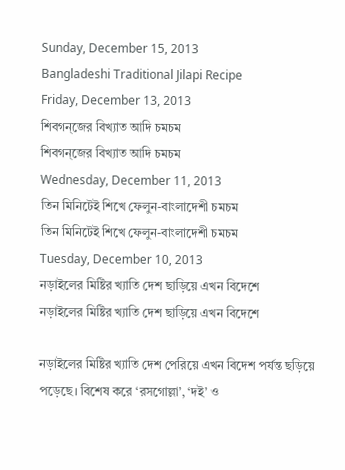Sunday, December 15, 2013
Bangladeshi Traditional Jilapi Recipe
Friday, December 13, 2013
শিবগন্জের বিখ্যাত আদি চমচম
শিবগন্জের বিখ্যাত আদি চমচম
Wednesday, December 11, 2013
তিন মিনিটেই শিখে ফেলুন-বাংলাদেশী চমচম
তিন মিনিটেই শিখে ফেলুন-বাংলাদেশী চমচম
Tuesday, December 10, 2013
নড়াইলের মিষ্টির খ্যাতি দেশ ছাড়িয়ে এখন বিদেশে
নড়াইলের মিষ্টির খ্যাতি দেশ ছাড়িয়ে এখন বিদেশে

নড়াইলের মিষ্টির খ্যাতি দেশ পেরিয়ে এখন বিদেশ পর্যন্ত ছড়িয়ে পড়েছে। বিশেষ করে ‘রসগোল্লা’, ‘দই’ ও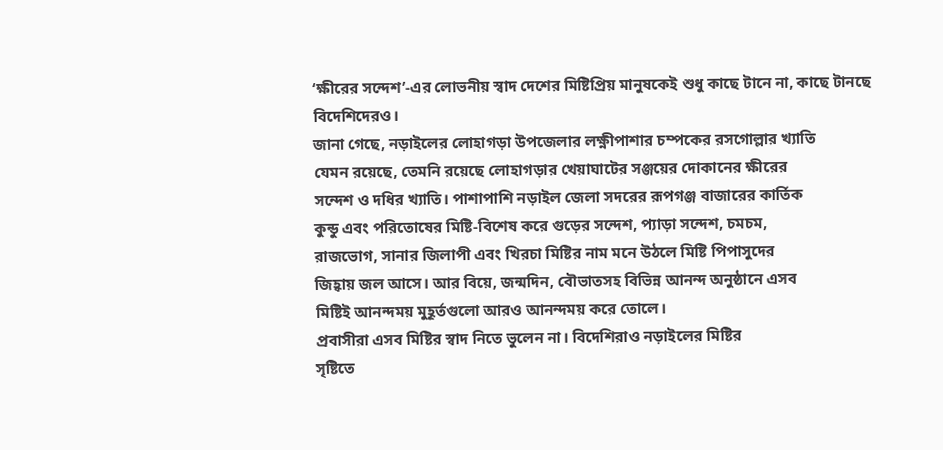‘ক্ষীরের সন্দেশ’-এর লোভনীয় স্বাদ দেশের মিষ্টিপ্রিয় মানুষকেই শুধু কাছে টানে না, কাছে টানছে বিদেশিদেরও।
জানা গেছে, নড়াইলের লোহাগড়া উপজেলার লক্ষ্ণীপাশার চম্পকের রসগোল্লার খ্যাতি
যেমন রয়েছে, তেমনি রয়েছে লোহাগড়ার খেয়াঘাটের সঞ্জয়ের দোকানের ক্ষীরের
সন্দেশ ও দধির খ্যাতি। পাশাপাশি নড়াইল জেলা সদরের রূপগঞ্জ বাজারের কার্তিক
কুন্ডু এবং পরিতোষের মিষ্টি-বিশেষ করে গুড়ের সন্দেশ, প্যাড়া সন্দেশ, চমচম,
রাজভোগ, সানার জিলাপী এবং খিরচা মিষ্টির নাম মনে উঠলে মিষ্টি পিপাসুদের
জিহ্বায় জল আসে। আর বিয়ে, জন্মদিন, বৌভাতসহ বিভিন্ন আনন্দ অনুষ্ঠানে এসব
মিষ্টিই আনন্দময় মুহূর্তগুলো আরও আনন্দময় করে তোলে।
প্রবাসীরা এসব মিষ্টির স্বাদ নিতে ভুলেন না। বিদেশিরাও নড়াইলের মিষ্টির
সৃষ্টিতে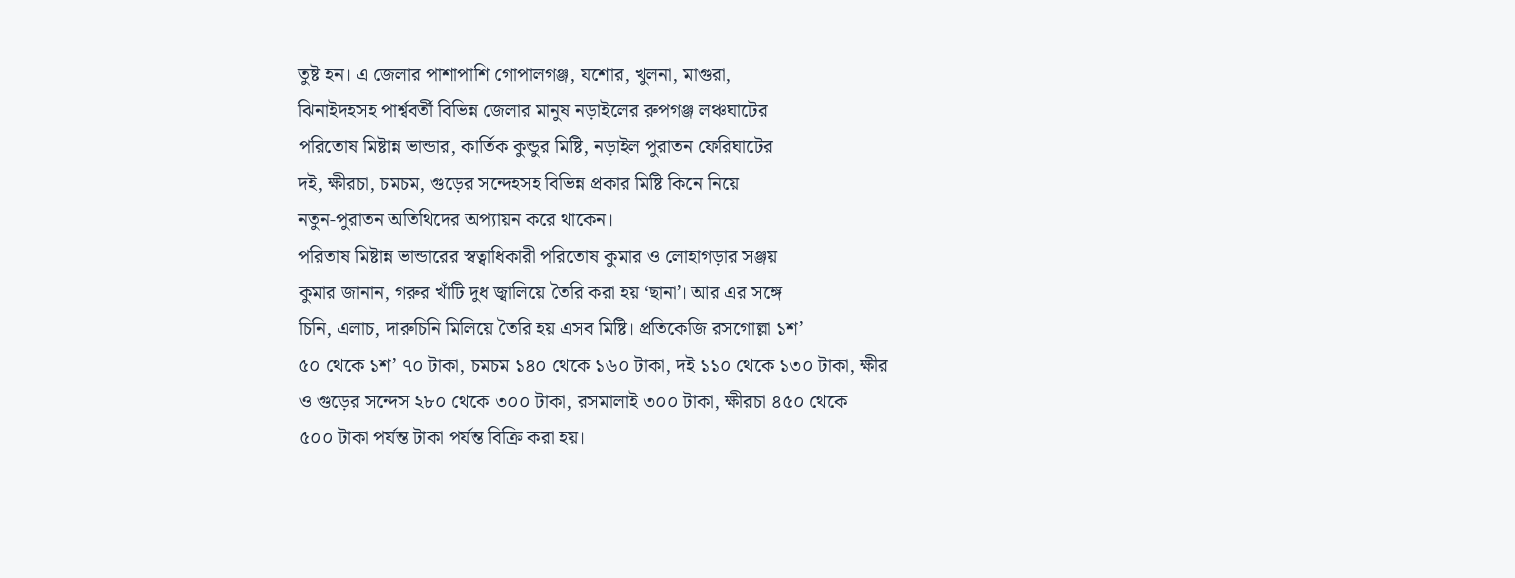তুষ্ট হন। এ জেলার পাশাপাশি গোপালগঞ্জ, যশোর, খুলনা, মাগুরা,
ঝিনাইদহসহ পার্শ্ববর্তী বিভিন্ন জেলার মানুষ নড়াইলের রুপগঞ্জ লঞ্চঘাটের
পরিতোষ মিষ্টান্ন ভান্ডার, কার্তিক কুন্ডুর মিষ্টি, নড়াইল পুরাতন ফেরিঘাটের
দই, ক্ষীরচা, চমচম, গুড়ের সন্দেহসহ বিভিন্ন প্রকার মিষ্টি কিনে নিয়ে
নতুন-পুরাতন অতিথিদের অপ্যায়ন করে থাকেন।
পরিতাষ মিষ্টান্ন ভান্ডারের স্বত্বাধিকারী পরিতোষ কুমার ও লোহাগড়ার সঞ্জয়
কুমার জানান, গরুর খাঁটি দুধ জ্বালিয়ে তৈরি করা হয় ‘ছানা’। আর এর সঙ্গে
চিনি, এলাচ, দারুচিনি মিলিয়ে তৈরি হয় এসব মিষ্টি। প্রতিকেজি রসগোল্লা ১শ’
৫০ থেকে ১শ’ ৭০ টাকা, চমচম ১৪০ থেকে ১৬০ টাকা, দই ১১০ থেকে ১৩০ টাকা, ক্ষীর
ও গুড়ের সন্দেস ২৮০ থেকে ৩০০ টাকা, রসমালাই ৩০০ টাকা, ক্ষীরচা ৪৫০ থেকে
৫০০ টাকা পর্যন্ত টাকা পর্যন্ত বিক্রি করা হয়।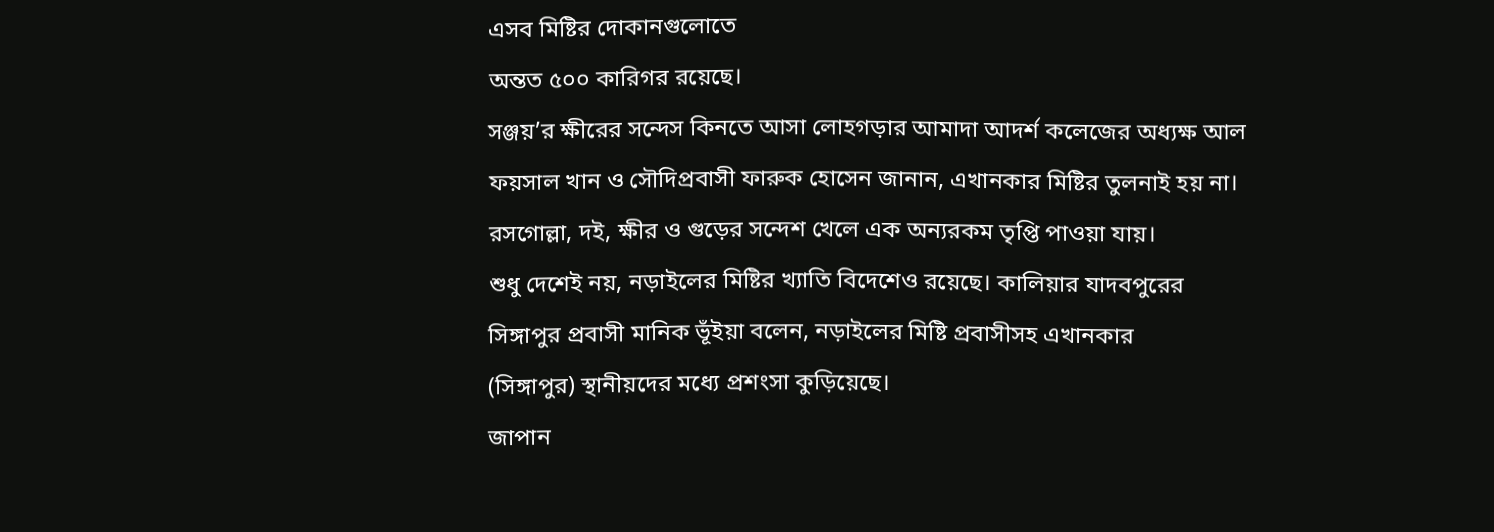এসব মিষ্টির দোকানগুলোতে
অন্তত ৫০০ কারিগর রয়েছে।
সঞ্জয়’র ক্ষীরের সন্দেস কিনতে আসা লোহগড়ার আমাদা আদর্শ কলেজের অধ্যক্ষ আল
ফয়সাল খান ও সৌদিপ্রবাসী ফারুক হোসেন জানান, এখানকার মিষ্টির তুলনাই হয় না।
রসগোল্লা, দই, ক্ষীর ও গুড়ের সন্দেশ খেলে এক অন্যরকম তৃপ্তি পাওয়া যায়।
শুধু দেশেই নয়, নড়াইলের মিষ্টির খ্যাতি বিদেশেও রয়েছে। কালিয়ার যাদবপুরের
সিঙ্গাপুর প্রবাসী মানিক ভূঁইয়া বলেন, নড়াইলের মিষ্টি প্রবাসীসহ এখানকার
(সিঙ্গাপুর) স্থানীয়দের মধ্যে প্রশংসা কুড়িয়েছে।
জাপান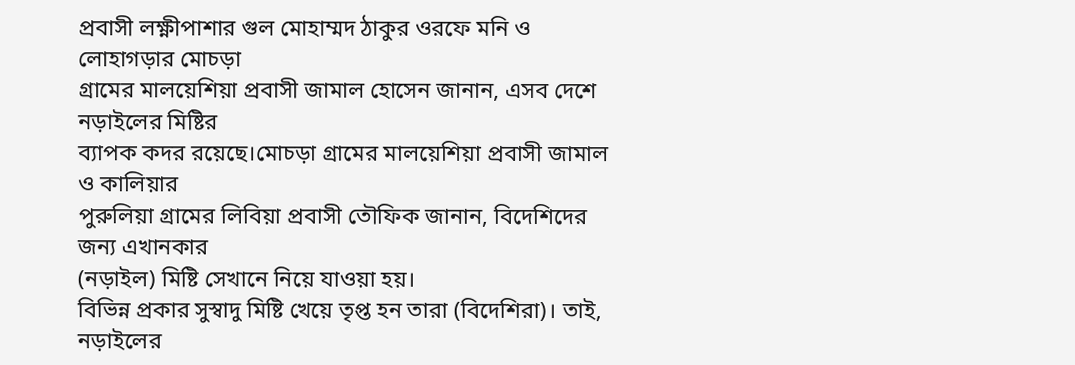প্রবাসী লক্ষ্ণীপাশার গুল মোহাম্মদ ঠাকুর ওরফে মনি ও লোহাগড়ার মোচড়া
গ্রামের মালয়েশিয়া প্রবাসী জামাল হোসেন জানান, এসব দেশে নড়াইলের মিষ্টির
ব্যাপক কদর রয়েছে।মোচড়া গ্রামের মালয়েশিয়া প্রবাসী জামাল ও কালিয়ার
পুরুলিয়া গ্রামের লিবিয়া প্রবাসী তৌফিক জানান, বিদেশিদের জন্য এখানকার
(নড়াইল) মিষ্টি সেখানে নিয়ে যাওয়া হয়।
বিভিন্ন প্রকার সুস্বাদু মিষ্টি খেয়ে তৃপ্ত হন তারা (বিদেশিরা)। তাই,
নড়াইলের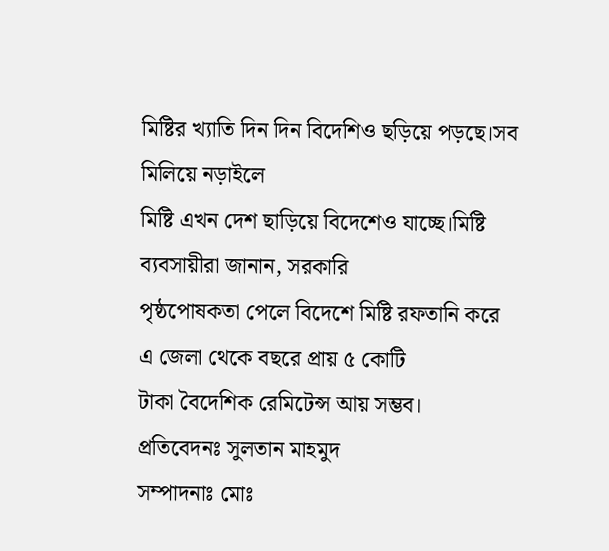মিষ্টির খ্যাতি দিন দিন বিদেশিও ছড়িয়ে পড়ছে।সব মিলিয়ে নড়াইলে
মিষ্টি এখন দেশ ছাড়িয়ে বিদেশেও যাচ্ছে।মিষ্টি ব্যবসায়ীরা জানান, সরকারি
পৃষ্ঠপোষকতা পেলে বিদেশে মিষ্টি রফতানি করে এ জেলা থেকে বছরে প্রায় ৫ কোটি
টাকা বৈদেশিক রেমিটেন্স আয় সম্ভব।
প্রতিবেদনঃ সুলতান মাহমুদ
সম্পাদনাঃ মোঃ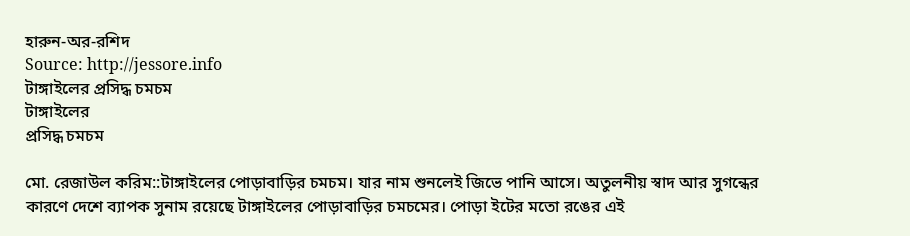হারুন-অর-রশিদ
Source: http://jessore.info
টাঙ্গাইলের প্রসিদ্ধ চমচম
টাঙ্গাইলের
প্রসিদ্ধ চমচম

মো. রেজাউল করিম::টাঙ্গাইলের পোড়াবাড়ির চমচম। যার নাম শুনলেই জিভে পানি আসে। অতুলনীয় স্বাদ আর সুগন্ধের কারণে দেশে ব্যাপক সুনাম রয়েছে টাঙ্গাইলের পোড়াবাড়ির চমচমের। পোড়া ইটের মতো রঙের এই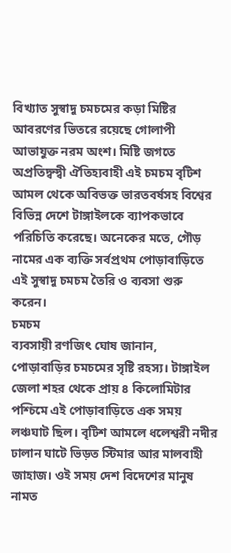বিখ্যাত সুস্বাদু চমচমের কড়া মিষ্টির আবরণের ভিতরে রয়েছে গোলাপী আভাযুক্ত নরম অংশ। মিষ্টি জগতে অপ্রতিদ্বন্দ্বী ঐতিহ্যবাহী এই চমচম বৃটিশ আমল থেকে অবিভক্ত ভারতবর্ষসহ বিশ্বের বিভিন্ন দেশে টাঙ্গাইলকে ব্যাপকভাবে পরিচিতি করেছে। অনেকের মতে, গৌড় নামের এক ব্যক্তি সর্বপ্রথম পোড়াবাড়িতে এই সুস্বাদু চমচম তৈরি ও ব্যবসা শুরু করেন।
চমচম
ব্যবসায়ী রণজিৎ ঘোষ জানান, পোড়াবাড়ির চমচমের সৃষ্টি রহস্য। টাঙ্গাইল জেলা শহর থেকে প্রায় ৪ কিলোমিটার পশ্চিমে এই পোড়াবাড়িতে এক সময় লঞ্চঘাট ছিল। বৃটিশ আমলে ধলেশ্বরী নদীর ঢালান ঘাটে ভিড়ত স্টিমার আর মালবাহী জাহাজ। ওই সময় দেশ বিদেশের মানুষ নামত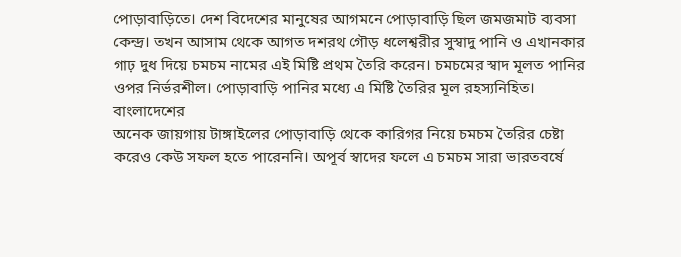পোড়াবাড়িতে। দেশ বিদেশের মানুষের আগমনে পোড়াবাড়ি ছিল জমজমাট ব্যবসা কেন্দ্র। তখন আসাম থেকে আগত দশরথ গৌড় ধলেশ্বরীর সুস্বাদু পানি ও এখানকার গাঢ় দুধ দিয়ে চমচম নামের এই মিষ্টি প্রথম তৈরি করেন। চমচমের স্বাদ মূলত পানির ওপর নির্ভরশীল। পোড়াবাড়ি পানির মধ্যে এ মিষ্টি তৈরির মূল রহস্যনিহিত।
বাংলাদেশের
অনেক জায়গায় টাঙ্গাইলের পোড়াবাড়ি থেকে কারিগর নিয়ে চমচম তৈরির চেষ্টা করেও কেউ সফল হতে পারেননি। অপূর্ব স্বাদের ফলে এ চমচম সারা ভারতবর্ষে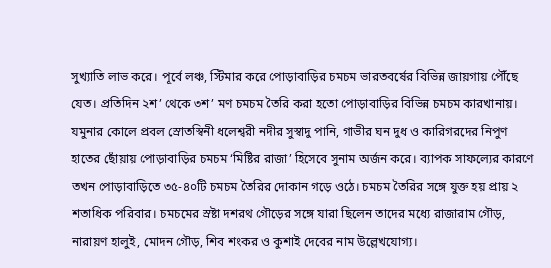সুখ্যাতি লাভ করে। পূর্বে লঞ্চ, স্টিমার করে পোড়াবাড়ির চমচম ভারতবর্ষের বিভিন্ন জায়গায় পৌঁছে যেত। প্রতিদিন ২শ’ থেকে ৩শ’ মণ চমচম তৈরি করা হতো পোড়াবাড়ির বিভিন্ন চমচম কারখানায়। যমুনার কোলে প্রবল স্রোতস্বিনী ধলেশ্বরী নদীর সুস্বাদু পানি, গাভীর ঘন দুধ ও কারিগরদের নিপুণ হাতের ছোঁয়ায় পোড়াবাড়ির চমচম ‘মিষ্টির রাজা’ হিসেবে সুনাম অর্জন করে। ব্যাপক সাফল্যের কারণে তখন পোড়াবাড়িতে ৩৫-৪০টি চমচম তৈরির দোকান গড়ে ওঠে। চমচম তৈরির সঙ্গে যুক্ত হয় প্রায় ২ শতাধিক পরিবার। চমচমের স্রষ্টা দশরথ গৌড়ের সঙ্গে যারা ছিলেন তাদের মধ্যে রাজারাম গৌড়, নারায়ণ হালুই, মোদন গৌড়, শিব শংকর ও কুশাই দেবের নাম উল্লেখযোগ্য।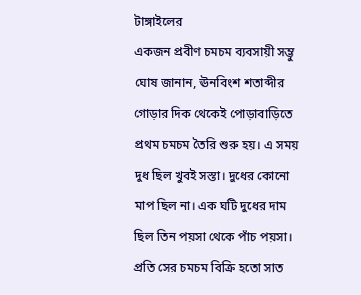টাঙ্গাইলের
একজন প্রবীণ চমচম ব্যবসায়ী সম্ভু ঘোষ জানান, ঊনবিংশ শতাব্দীর গোড়ার দিক থেকেই পোড়াবাড়িতে প্রথম চমচম তৈরি শুরু হয়। এ সময় দুধ ছিল খুবই সস্তা। দুধের কোনো মাপ ছিল না। এক ঘটি দুধের দাম ছিল তিন পয়সা থেকে পাঁচ পয়সা। প্রতি সের চমচম বিক্রি হতো সাত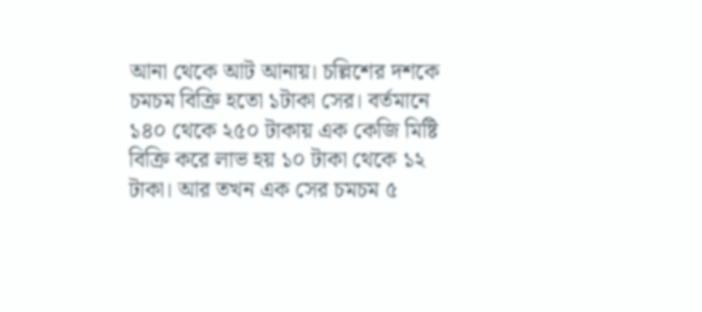আনা থেকে আট আনায়। চল্লিশের দশকে চমচম বিক্রি হতো ১টাকা সের। বর্তমানে ১৪০ থেকে ২৫০ টাকায় এক কেজি মিষ্টি বিক্রি করে লাভ হয় ১০ টাকা থেকে ১২ টাকা। আর তখন এক সের চমচম ৫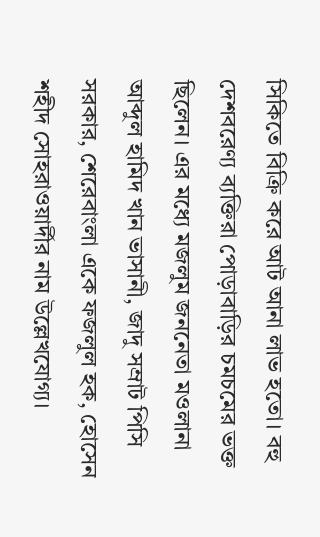সিকিতে বিক্রি করে আট আনা লাভ হতো। বহু দেশবরেণ্য ব্যক্তিরা পোড়াবাড়ির চমচমের ভক্ত ছিলেন। এর মধ্যে মজলুম জননেতা মওলানা আব্দুল হামিদ খান ভাসানী, জাদু সম্রাট পিসি সরকার, শেরেবাংলা একে ফজলুল হক, হোসেন শহীদ সোহরাওয়ার্দীর নাম উল্লেখযোগ্য।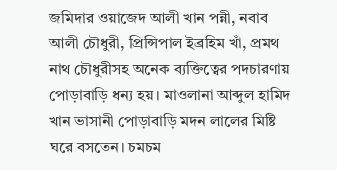জমিদার ওয়াজেদ আলী খান পন্নী, নবাব আলী চৌধুরী, প্রিন্সিপাল ইব্রহিম খাঁ, প্রমথ নাথ চৌধুরীসহ অনেক ব্যক্তিত্বের পদচারণায় পোড়াবাড়ি ধন্য হয়। মাওলানা আব্দুল হামিদ খান ভাসানী পোড়াবাড়ি মদন লালের মিষ্টি ঘরে বসতেন। চমচম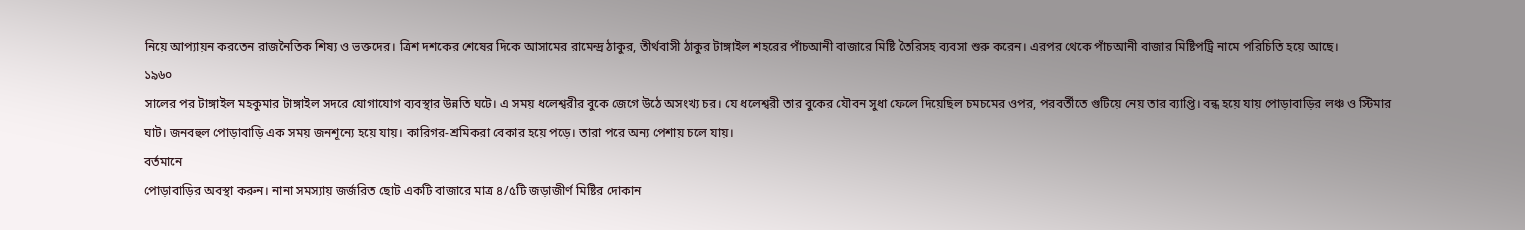নিয়ে আপ্যায়ন করতেন রাজনৈতিক শিষ্য ও ভক্তদের। ত্রিশ দশকের শেষের দিকে আসামের রামেন্দ্র ঠাকুর, তীর্থবাসী ঠাকুর টাঙ্গাইল শহরের পাঁচআনী বাজারে মিষ্টি তৈরিসহ ব্যবসা শুরু করেন। এরপর থেকে পাঁচআনী বাজার মিষ্টিপট্রি নামে পরিচিতি হয়ে আছে।
১৯৬০
সালের পর টাঙ্গাইল মহকুমার টাঙ্গাইল সদরে যোগাযোগ ব্যবস্থার উন্নতি ঘটে। এ সময় ধলেশ্বরীর বুকে জেগে উঠে অসংখ্য চর। যে ধলেশ্বরী তার বুকের যৌবন সুধা ফেলে দিয়েছিল চমচমের ওপর, পরবর্তীতে গুটিয়ে নেয় তার ব্যাপ্তি। বন্ধ হয়ে যায় পোড়াবাড়ির লঞ্চ ও স্টিমার ঘাট। জনবহুল পোড়াবাড়ি এক সময় জনশূন্যে হয়ে যায়। কারিগর-শ্রমিকরা বেকার হয়ে পড়ে। তারা পরে অন্য পেশায় চলে যায়।
বর্তমানে
পোড়াবাড়ির অবস্থা করুন। নানা সমস্যায় জর্জরিত ছোট একটি বাজারে মাত্র ৪/৫টি জড়াজীর্ণ মিষ্টির দোকান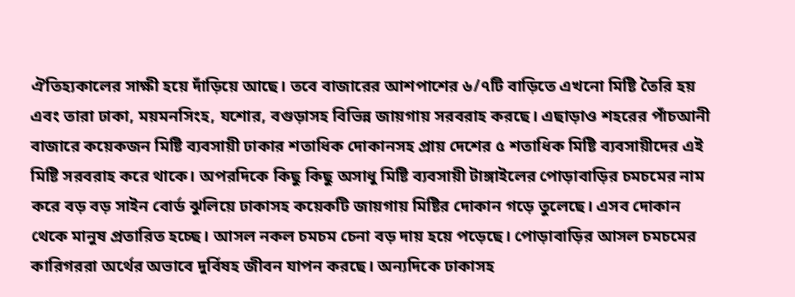ঐতিহ্যকালের সাক্ষী হয়ে দাঁড়িয়ে আছে। তবে বাজারের আশপাশের ৬/৭টি বাড়িতে এখনো মিষ্টি তৈরি হয় এবং তারা ঢাকা, ময়মনসিংহ, যশোর, বগুড়াসহ বিভিন্ন জায়গায় সরবরাহ করছে। এছাড়াও শহরের পাঁচআনী বাজারে কয়েকজন মিষ্টি ব্যবসায়ী ঢাকার শতাধিক দোকানসহ প্রায় দেশের ৫ শতাধিক মিষ্টি ব্যবসায়ীদের এই মিষ্টি সরবরাহ করে থাকে। অপরদিকে কিছু কিছু অসাধু মিষ্টি ব্যবসায়ী টাঙ্গাইলের পোড়াবাড়ির চমচমের নাম করে বড় বড় সাইন বোর্ড ঝুলিয়ে ঢাকাসহ কয়েকটি জায়গায় মিষ্টির দোকান গড়ে তুলেছে। এসব দোকান থেকে মানুষ প্রতারিত হচ্ছে। আসল নকল চমচম চেনা বড় দায় হয়ে পড়েছে। পোড়াবাড়ির আসল চমচমের কারিগররা অর্থের অভাবে দুর্বিষহ জীবন যাপন করছে। অন্যদিকে ঢাকাসহ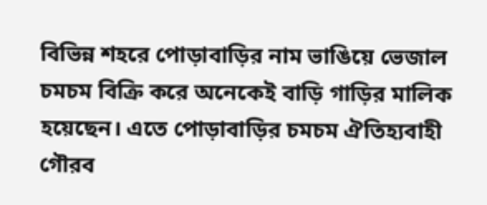বিভিন্ন শহরে পোড়াবাড়ির নাম ভাঙিয়ে ভেজাল চমচম বিক্রি করে অনেকেই বাড়ি গাড়ির মালিক হয়েছেন। এতে পোড়াবাড়ির চমচম ঐতিহ্যবাহী গৌরব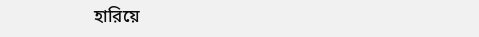হারিয়ে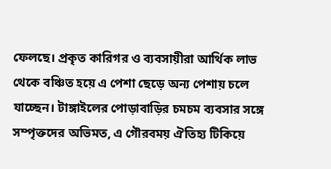ফেলছে। প্রকৃত কারিগর ও ব্যবসায়ীরা আর্থিক লাভ থেকে বঞ্চিত হয়ে এ পেশা ছেড়ে অন্য পেশায় চলে যাচ্ছেন। টাঙ্গাইলের পোড়াবাড়ির চমচম ব্যবসার সঙ্গে সম্পৃক্তদের অভিমত, এ গৌরবময় ঐতিহ্য টিকিয়ে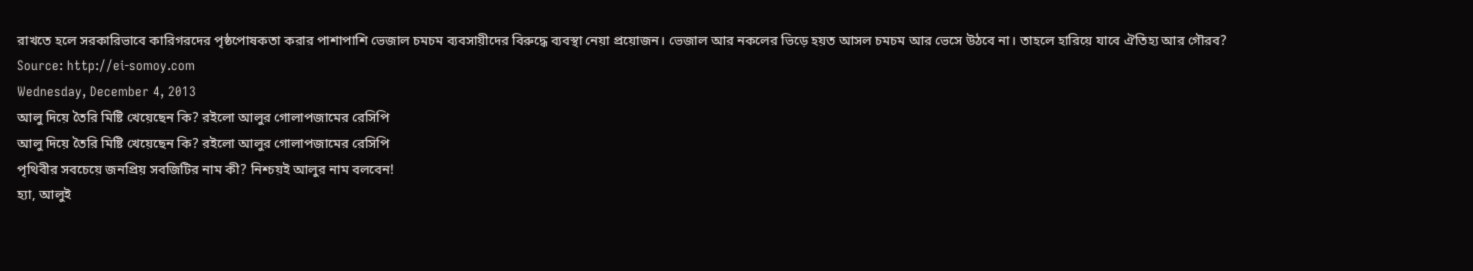রাখতে হলে সরকারিভাবে কারিগরদের পৃষ্ঠপোষকতা করার পাশাপাশি ভেজাল চমচম ব্যবসায়ীদের বিরুদ্ধে ব্যবস্থা নেয়া প্রয়োজন। ভেজাল আর নকলের ভিড়ে হয়ত আসল চমচম আর ভেসে উঠবে না। তাহলে হারিয়ে যাবে ঐতিহ্য আর গৌরব?
Source: http://ei-somoy.com
Wednesday, December 4, 2013
আলু দিয়ে তৈরি মিষ্টি খেয়েছেন কি? রইলো আলুর গোলাপজামের রেসিপি
আলু দিয়ে তৈরি মিষ্টি খেয়েছেন কি? রইলো আলুর গোলাপজামের রেসিপি
পৃথিবীর সবচেয়ে জনপ্রিয় সবজিটির নাম কী? নিশ্চয়ই আলুর নাম বলবেন!
হ্যা, আলুই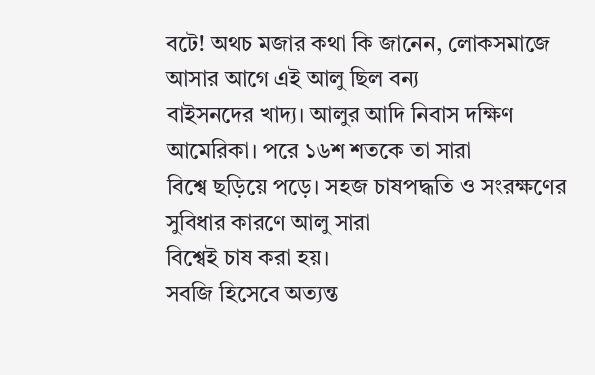বটে! অথচ মজার কথা কি জানেন, লোকসমাজে আসার আগে এই আলু ছিল বন্য
বাইসনদের খাদ্য। আলুর আদি নিবাস দক্ষিণ আমেরিকা। পরে ১৬শ শতকে তা সারা
বিশ্বে ছড়িয়ে পড়ে। সহজ চাষপদ্ধতি ও সংরক্ষণের সুবিধার কারণে আলু সারা
বিশ্বেই চাষ করা হয়।
সবজি হিসেবে অত্যন্ত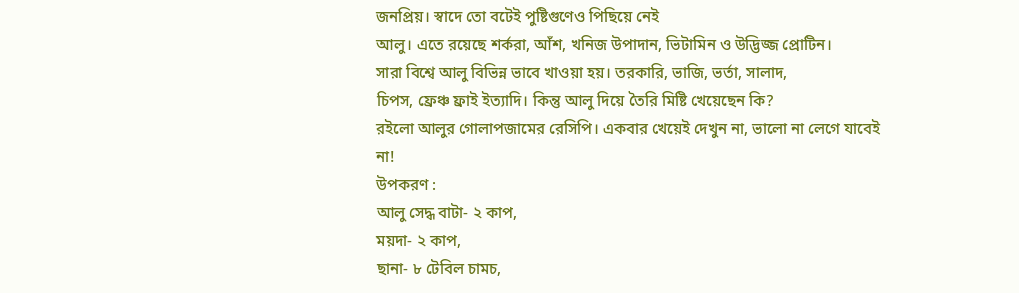জনপ্রিয়। স্বাদে তো বটেই পুষ্টিগুণেও পিছিয়ে নেই
আলু। এতে রয়েছে শর্করা, আঁশ, খনিজ উপাদান, ভিটামিন ও উদ্ভিজ্জ প্রোটিন।
সারা বিশ্বে আলু বিভিন্ন ভাবে খাওয়া হয়। তরকারি, ভাজি, ভর্তা, সালাদ,
চিপস, ফ্রেঞ্চ ফ্রাই ইত্যাদি। কিন্তু আলু দিয়ে তৈরি মিষ্টি খেয়েছেন কি?
রইলো আলুর গোলাপজামের রেসিপি। একবার খেয়েই দেখুন না, ভালো না লেগে যাবেই
না!
উপকরণ :
আলু সেদ্ধ বাটা- ২ কাপ,
ময়দা- ২ কাপ,
ছানা- ৮ টেবিল চামচ,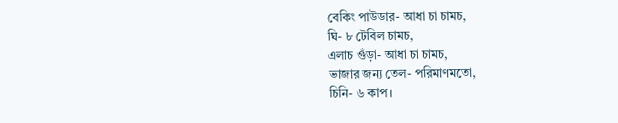বেকিং পাউডার- আধা চা চামচ,
ঘি- ৮ টেবিল চামচ,
এলাচ গুঁড়া- আধা চা চামচ,
ভাজার জন্য তেল- পরিমাণমতো,
চিনি- ৬ কাপ।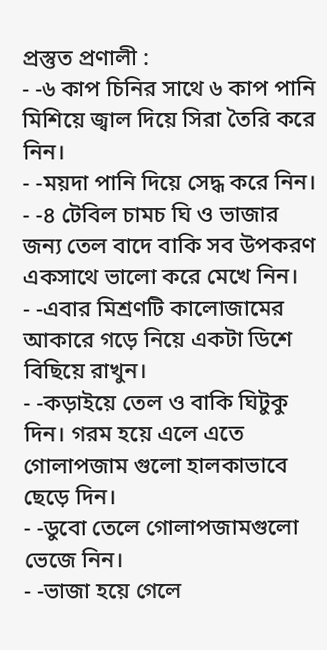প্রস্তুত প্রণালী :
- -৬ কাপ চিনির সাথে ৬ কাপ পানি মিশিয়ে জ্বাল দিয়ে সিরা তৈরি করে নিন।
- -ময়দা পানি দিয়ে সেদ্ধ করে নিন।
- -৪ টেবিল চামচ ঘি ও ভাজার জন্য তেল বাদে বাকি সব উপকরণ একসাথে ভালো করে মেখে নিন।
- -এবার মিশ্রণটি কালোজামের আকারে গড়ে নিয়ে একটা ডিশে বিছিয়ে রাখুন।
- -কড়াইয়ে তেল ও বাকি ঘিটুকু দিন। গরম হয়ে এলে এতে গোলাপজাম গুলো হালকাভাবে ছেড়ে দিন।
- -ডুবো তেলে গোলাপজামগুলো ভেজে নিন।
- -ভাজা হয়ে গেলে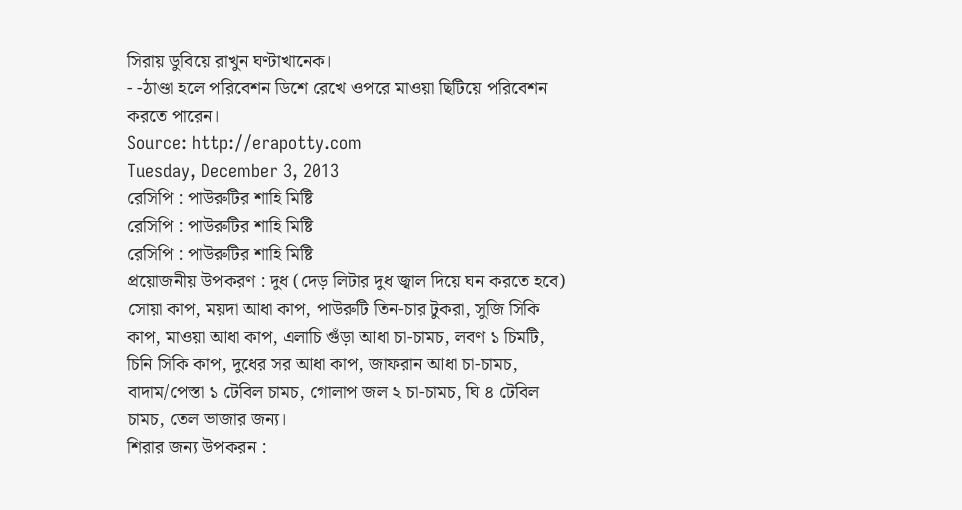সিরায় ডুবিয়ে রাখুন ঘণ্টাখানেক।
- -ঠাণ্ডা হলে পরিবেশন ডিশে রেখে ওপরে মাওয়া ছিটিয়ে পরিবেশন করতে পারেন।
Source: http://erapotty.com
Tuesday, December 3, 2013
রেসিপি : পাউরুটির শাহি মিষ্টি
রেসিপি : পাউরুটির শাহি মিষ্টি
রেসিপি : পাউরুটির শাহি মিষ্টি
প্রয়োজনীয় উপকরণ : দুধ (দেড় লিটার দুধ জ্বাল দিয়ে ঘন করতে হবে) সোয়া কাপ, ময়দা আধা কাপ, পাউরুটি তিন-চার টুকরা, সুজি সিকি কাপ, মাওয়া আধা কাপ, এলাচি গুঁড়া আধা চা-চামচ, লবণ ১ চিমটি, চিনি সিকি কাপ, দুধের সর আধা কাপ, জাফরান আধা চা-চামচ, বাদাম/পেস্তা ১ টেবিল চামচ, গোলাপ জল ২ চা-চামচ, ঘি ৪ টেবিল চামচ, তেল ভাজার জন্য।
শিরার জন্য উপকরন :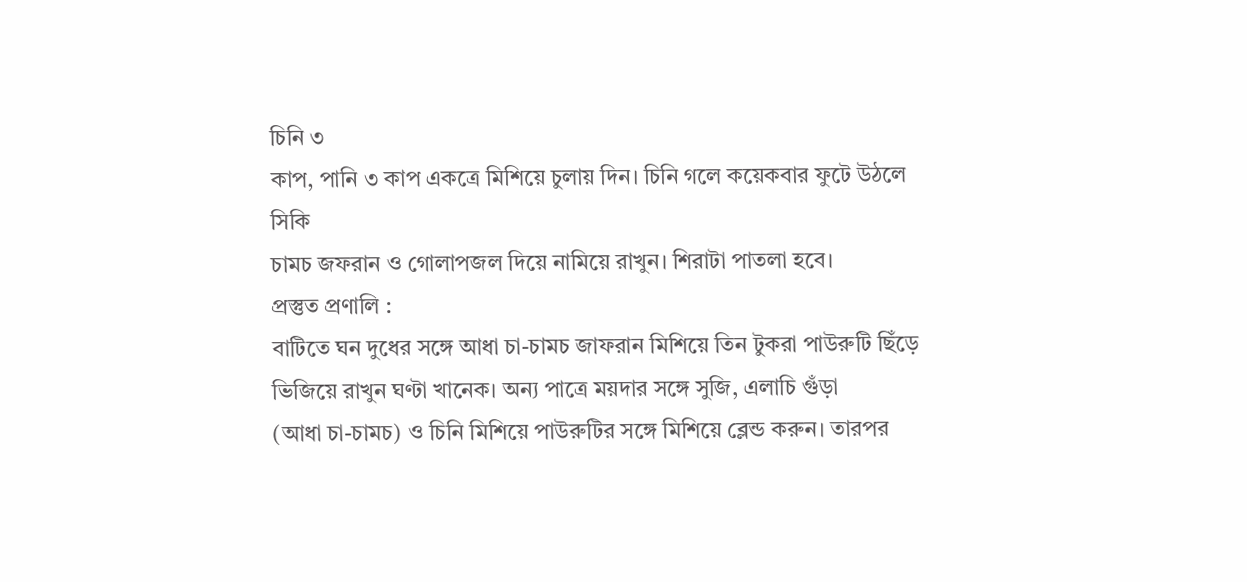চিনি ৩
কাপ, পানি ৩ কাপ একত্রে মিশিয়ে চুলায় দিন। চিনি গলে কয়েকবার ফুটে উঠলে সিকি
চামচ জফরান ও গোলাপজল দিয়ে নামিয়ে রাখুন। শিরাটা পাতলা হবে।
প্রস্তুত প্রণালি :
বাটিতে ঘন দুধের সঙ্গে আধা চা-চামচ জাফরান মিশিয়ে তিন টুকরা পাউরুটি ছিঁড়ে
ভিজিয়ে রাখুন ঘণ্টা খানেক। অন্য পাত্রে ময়দার সঙ্গে সুজি, এলাচি গুঁড়া
(আধা চা-চামচ) ও চিনি মিশিয়ে পাউরুটির সঙ্গে মিশিয়ে ব্লেন্ড করুন। তারপর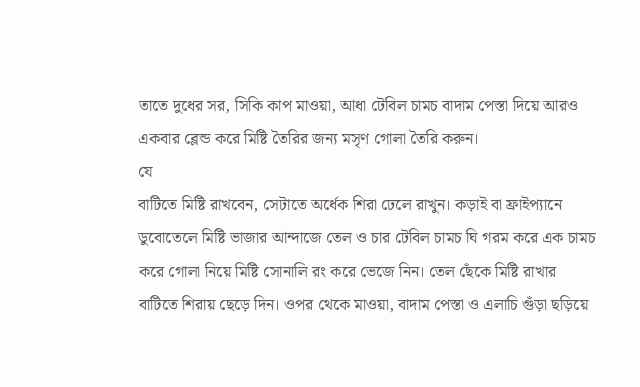তাতে দুধের সর, সিকি কাপ মাওয়া, আধা টেবিল চামচ বাদাম পেস্তা দিয়ে আরও
একবার ব্লেন্ড করে মিষ্টি তৈরির জন্য মসৃণ গোলা তৈরি করুন।
যে
বাটিতে মিষ্টি রাখবেন, সেটাতে অর্ধেক শিরা ঢেলে রাখুন। কড়াই বা ফ্রাইপ্যানে
ডুবোতেলে মিষ্টি ভাজার আন্দাজে তেল ও চার টেবিল চামচ ঘি গরম করে এক চামচ
করে গোলা নিয়ে মিষ্টি সোনালি রং করে ভেজে নিন। তেল ছেঁকে মিষ্টি রাখার
বাটিতে শিরায় ছেড়ে দিন। ওপর থেকে মাওয়া, বাদাম পেস্তা ও এলাচি গুঁড়া ছড়িয়ে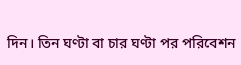দিন। তিন ঘণ্টা বা চার ঘণ্টা পর পরিবেশন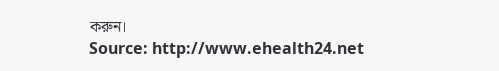করুন।
Source: http://www.ehealth24.net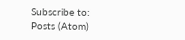Subscribe to:
Posts (Atom)